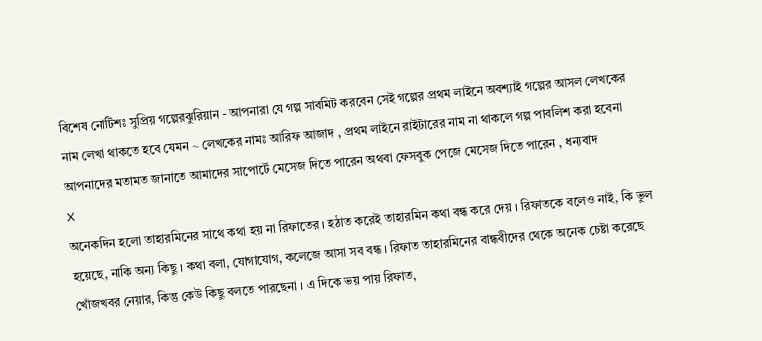বিশেষ নোটিশঃ সুপ্রিয় গল্পেরঝুরিয়ান - আপনারা যে গল্প সাবমিট করবেন সেই গল্পের প্রথম লাইনে অবশ্যাই গল্পের আসল লেখকের নাম লেখা থাকতে হবে যেমন ~ লেখকের নামঃ আরিফ আজাদ , প্রথম লাইনে রাইটারের নাম না থাকলে গল্প পাবলিশ করা হবেনা
আপনাদের মতামত জানাতে আমাদের সাপোর্টে মেসেজ দিতে পারেন অথবা ফেসবুক পেজে মেসেজ দিতে পারেন , ধন্যবাদ
X
অনেকদিন হলো তাহারমিনের সাথে কথা হয় না রিফাতের । হঠাত করেই তাহারমিন কথা বন্ধ করে দেয় । রিফাতকে বলেও নাই, কি ভুল হয়েছে, নাকি অন্য কিছু । কথা বলা, যোগাযোগ, কলেজে আসা সব বন্ধ । রিফাত তাহারমিনের বান্ধবীদের থেকে অনেক চেষ্টা করেছে খোঁজখবর নেয়ার, কিন্তু কেউ কিছু বলতে পারছেনা । এ দিকে ভয় পায় রিফাত,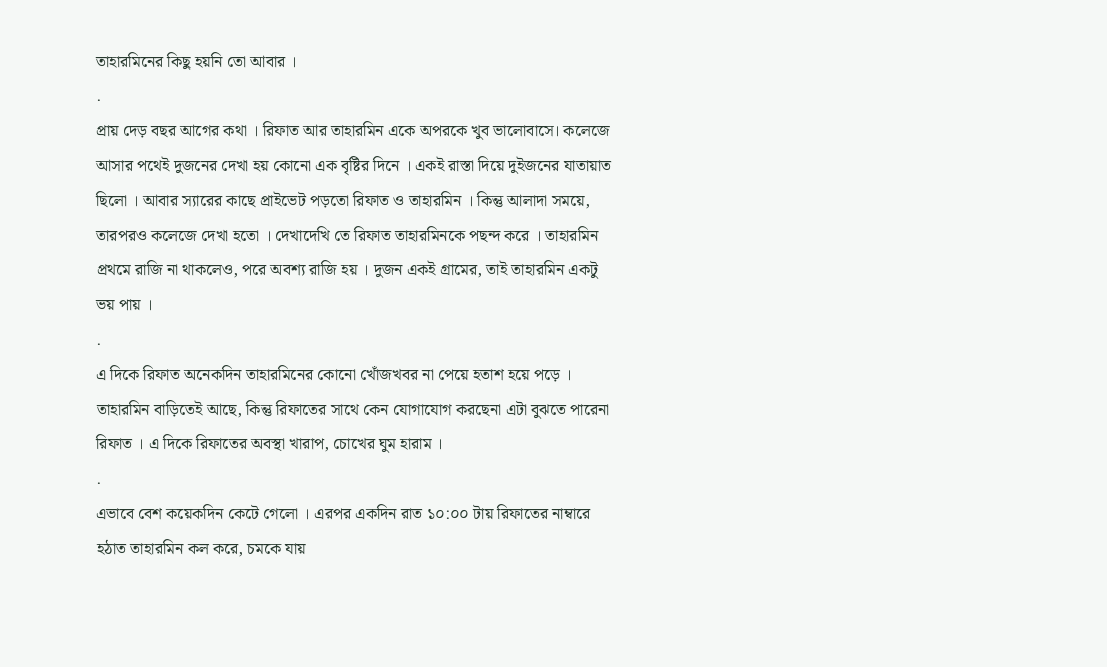তাহারমিনের কিছু হয়নি তো আবার ।
.
প্রায় দেড় বছর আগের কথা । রিফাত আর তাহারমিন একে অপরকে খুব ভালোবাসে। কলেজে আসার পথেই দুজনের দেখা হয় কোনো এক বৃষ্টির দিনে । একই রাস্তা দিয়ে দুইজনের যাতায়াত ছিলো । আবার স্যারের কাছে প্রাইভেট পড়তো রিফাত ও তাহারমিন । কিন্তু আলাদা সময়ে, তারপরও কলেজে দেখা হতো । দেখাদেখি তে রিফাত তাহারমিনকে পছন্দ করে । তাহারমিন প্রথমে রাজি না থাকলেও, পরে অবশ্য রাজি হয় । দুজন একই গ্রামের, তাই তাহারমিন একটু ভয় পায় ।
.
এ দিকে রিফাত অনেকদিন তাহারমিনের কোনো খোঁজখবর না পেয়ে হতাশ হয়ে পড়ে । তাহারমিন বাড়িতেই আছে, কিন্তু রিফাতের সাথে কেন যোগাযোগ করছেনা এটা বুঝতে পারেনা রিফাত । এ দিকে রিফাতের অবস্থা খারাপ, চোখের ঘুম হারাম ।
.
এভাবে বেশ কয়েকদিন কেটে গেলো । এরপর একদিন রাত ১০:০০ টায় রিফাতের নাম্বারে হঠাত তাহারমিন কল করে, চমকে যায়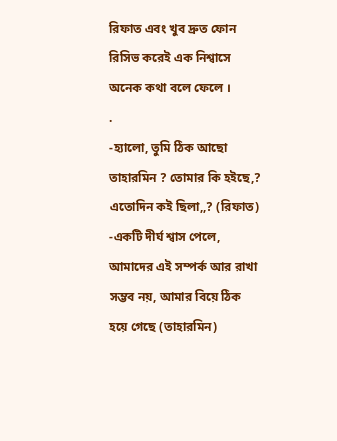রিফাত এবং খুব দ্রুত ফোন রিসিভ করেই এক নিশ্বাসে অনেক কথা বলে ফেলে ।
.
-হ্যালো, তুমি ঠিক আছো তাহারমিন ? তোমার কি হইছে,? এতোদিন কই ছিলা,,? (রিফাত)
-একটি দীর্ঘ শ্বাস পেলে, আমাদের এই সম্পর্ক আর রাখা সম্ভব নয়, আমার বিয়ে ঠিক হয়ে গেছে (তাহারমিন)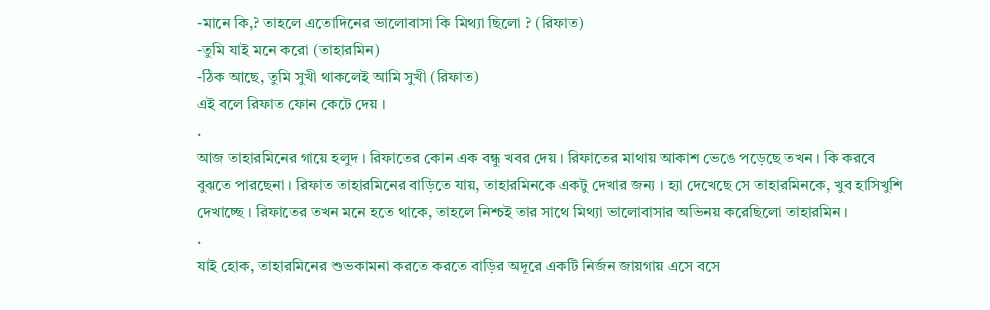-মানে কি,? তাহলে এতোদিনের ভালোবাসা কি মিথ্যা ছিলো ? (রিফাত)
-তুমি যাই মনে করো (তাহারমিন)
-ঠিক আছে, তুমি সুখী থাকলেই আমি সুখী (রিফাত)
এই বলে রিফাত ফোন কেটে দেয় ।
.
আজ তাহারমিনের গায়ে হলুদ । রিফাতের কোন এক বন্ধু খবর দেয় । রিফাতের মাথায় আকাশ ভেঙে পড়েছে তখন । কি করবে বুঝতে পারছেনা । রিফাত তাহারমিনের বাড়িতে যায়, তাহারমিনকে একটু দেখার জন্য । হ্যা দেখেছে সে তাহারমিনকে, খুব হাসিখুশি দেখাচ্ছে । রিফাতের তখন মনে হতে থাকে, তাহলে নিশ্চই তার সাথে মিথ্যা ভালোবাসার অভিনয় করেছিলো তাহারমিন ।
.
যাই হোক, তাহারমিনের শুভকামনা করতে করতে বাড়ির অদূরে একটি নির্জন জায়গায় এসে বসে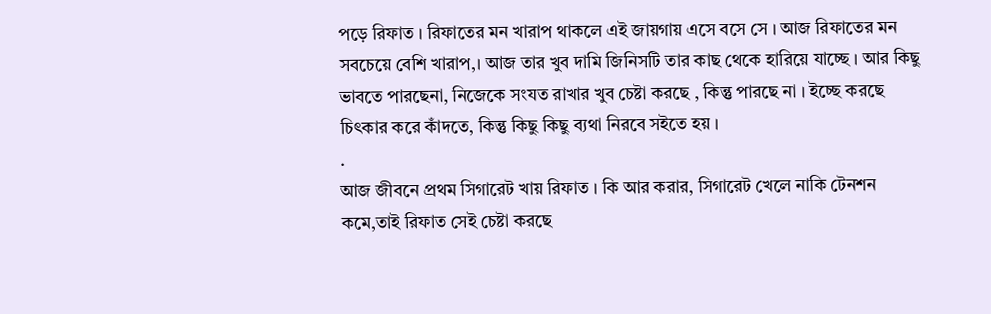পড়ে রিফাত । রিফাতের মন খারাপ থাকলে এই জায়গায় এসে বসে সে । আজ রিফাতের মন সবচেয়ে বেশি খারাপ,। আজ তার খুব দামি জিনিসটি তার কাছ থেকে হারিয়ে যাচ্ছে । আর কিছু ভাবতে পারছেনা, নিজেকে সংযত রাখার খুব চেষ্টা করছে , কিন্তু পারছে না । ইচ্ছে করছে চিৎকার করে কাঁদতে, কিন্তু কিছু কিছু ব্যথা নিরবে সইতে হয় ।
.
আজ জীবনে প্রথম সিগারেট খায় রিফাত । কি আর করার, সিগারেট খেলে নাকি টেনশন কমে,তাই রিফাত সেই চেষ্টা করছে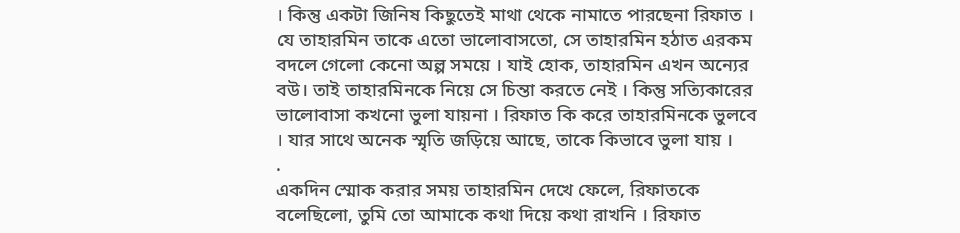। কিন্তু একটা জিনিষ কিছুতেই মাথা থেকে নামাতে পারছেনা রিফাত । যে তাহারমিন তাকে এতো ভালোবাসতো, সে তাহারমিন হঠাত এরকম বদলে গেলো কেনো অল্প সময়ে । যাই হোক, তাহারমিন এখন অন্যের বউ। তাই তাহারমিনকে নিয়ে সে চিন্তা করতে নেই । কিন্তু সত্যিকারের ভালোবাসা কখনো ভুলা যায়না । রিফাত কি করে তাহারমিনকে ভুলবে । যার সাথে অনেক স্মৃতি জড়িয়ে আছে, তাকে কিভাবে ভুলা যায় ।
.
একদিন স্মোক করার সময় তাহারমিন দেখে ফেলে, রিফাতকে বলেছিলো, তুমি তো আমাকে কথা দিয়ে কথা রাখনি । রিফাত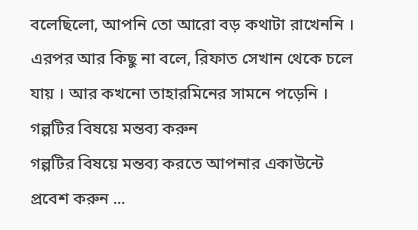বলেছিলো, আপনি তো আরো বড় কথাটা রাখেননি । এরপর আর কিছু না বলে, রিফাত সেখান থেকে চলে যায় । আর কখনো তাহারমিনের সামনে পড়েনি ।
গল্পটির বিষয়ে মন্তব্য করুন
গল্পটির বিষয়ে মন্তব্য করতে আপনার একাউন্টে প্রবেশ করুন ...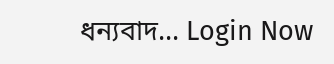ধন্যবাদ... Login Now